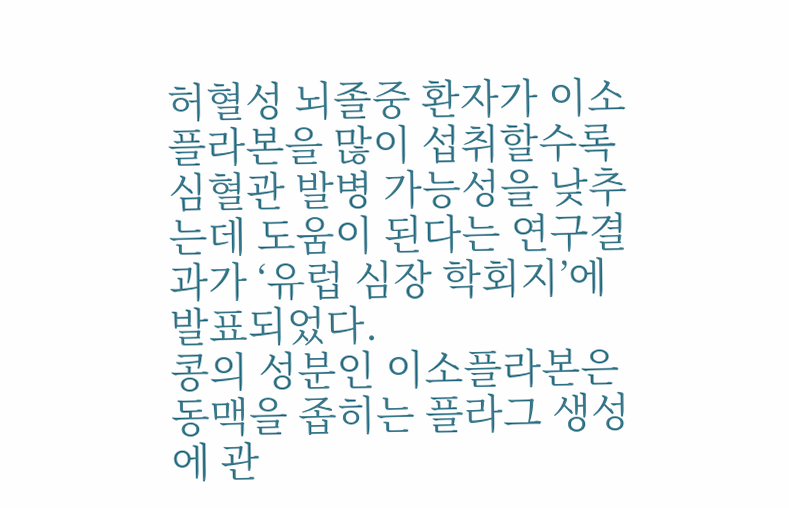허혈성 뇌졸중 환자가 이소플라본을 많이 섭취할수록 심혈관 발병 가능성을 낮추는데 도움이 된다는 연구결과가 ‘유럽 심장 학회지’에 발표되었다.
콩의 성분인 이소플라본은 동맥을 좁히는 플라그 생성에 관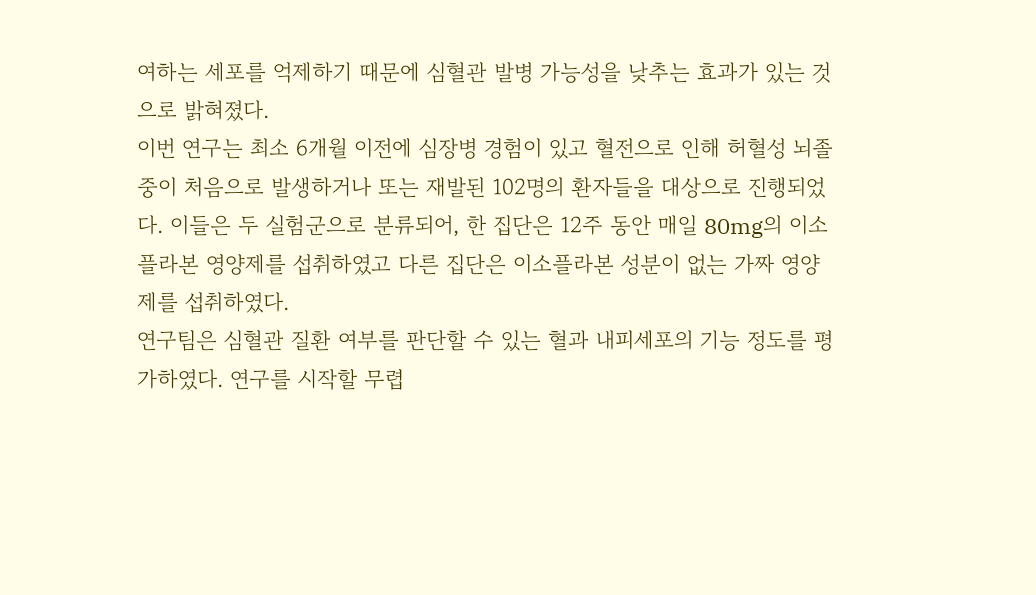여하는 세포를 억제하기 때문에 심혈관 발병 가능성을 낮추는 효과가 있는 것으로 밝혀졌다.
이번 연구는 최소 6개월 이전에 심장병 경험이 있고 혈전으로 인해 허혈성 뇌졸중이 처음으로 발생하거나 또는 재발된 102명의 환자들을 대상으로 진행되었다. 이들은 두 실험군으로 분류되어, 한 집단은 12주 동안 매일 80mg의 이소플라본 영양제를 섭취하였고 다른 집단은 이소플라본 성분이 없는 가짜 영양제를 섭취하였다.
연구팀은 심혈관 질환 여부를 판단할 수 있는 혈과 내피세포의 기능 정도를 평가하였다. 연구를 시작할 무렵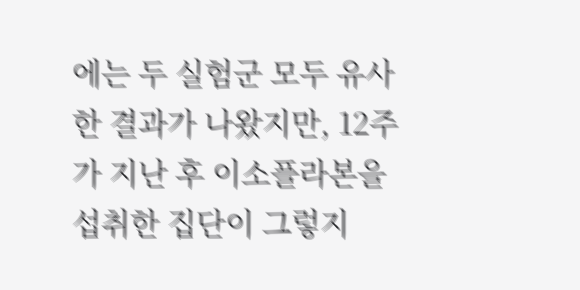에는 두 실험군 모두 유사한 결과가 나왔지만, 12주가 지난 후 이소플라본을 섭취한 집단이 그렇지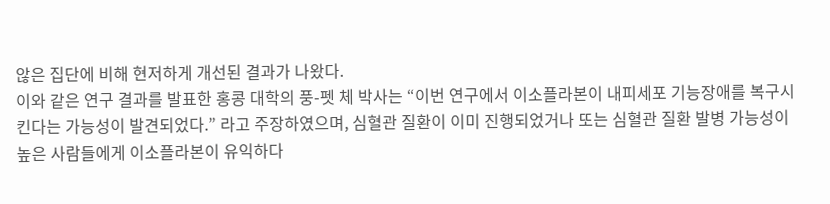않은 집단에 비해 현저하게 개선된 결과가 나왔다.
이와 같은 연구 결과를 발표한 홍콩 대학의 풍-펫 체 박사는 “이번 연구에서 이소플라본이 내피세포 기능장애를 복구시킨다는 가능성이 발견되었다.” 라고 주장하였으며, 심혈관 질환이 이미 진행되었거나 또는 심혈관 질환 발병 가능성이 높은 사람들에게 이소플라본이 유익하다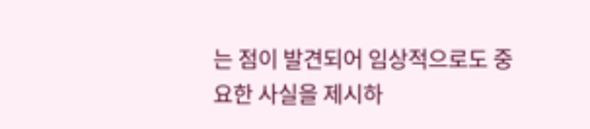는 점이 발견되어 임상적으로도 중요한 사실을 제시하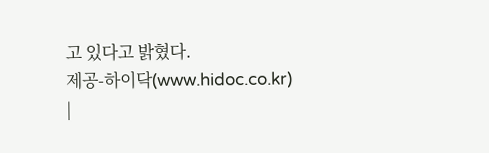고 있다고 밝혔다.
제공-하이닥(www.hidoc.co.kr)
|